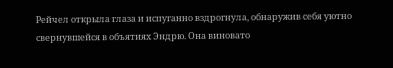Рейчел открыла глаза и испуганно вздрогнула, обнаружив себя уютно свернувшейся в объятиях Эндрю. Она виновато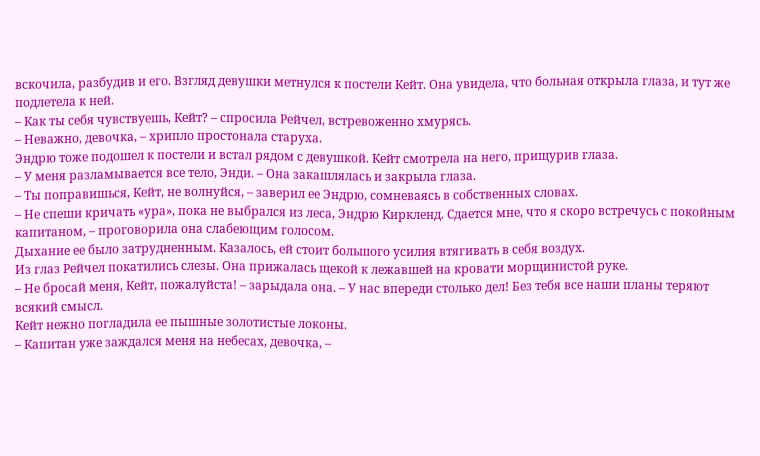вскочила, разбудив и его. Взгляд девушки метнулся к постели Кейт. Она увидела, что больная открыла глаза, и тут же подлетела к ней.
– Как ты себя чувствуешь, Кейт? – спросила Рейчел, встревоженно хмурясь.
– Неважно, девочка, – хрипло простонала старуха.
Эндрю тоже подошел к постели и встал рядом с девушкой. Кейт смотрела на него, прищурив глаза.
– У меня разламывается все тело, Энди. – Она закашлялась и закрыла глаза.
– Ты поправишься, Кейт, не волнуйся, – заверил ее Эндрю, сомневаясь в собственных словах.
– Не спеши кричать «ура», пока не выбрался из леса, Эндрю Киркленд. Сдается мне, что я скоро встречусь с покойным капитаном, – проговорила она слабеющим голосом.
Дыхание ее было затрудненным. Казалось, ей стоит большого усилия втягивать в себя воздух.
Из глаз Рейчел покатились слезы. Она прижалась щекой к лежавшей на кровати морщинистой руке.
– Не бросай меня, Кейт, пожалуйста! – зарыдала она. – У нас впереди столько дел! Без тебя все наши планы теряют всякий смысл.
Кейт нежно погладила ее пышные золотистые локоны.
– Капитан уже заждался меня на небесах, девочка, –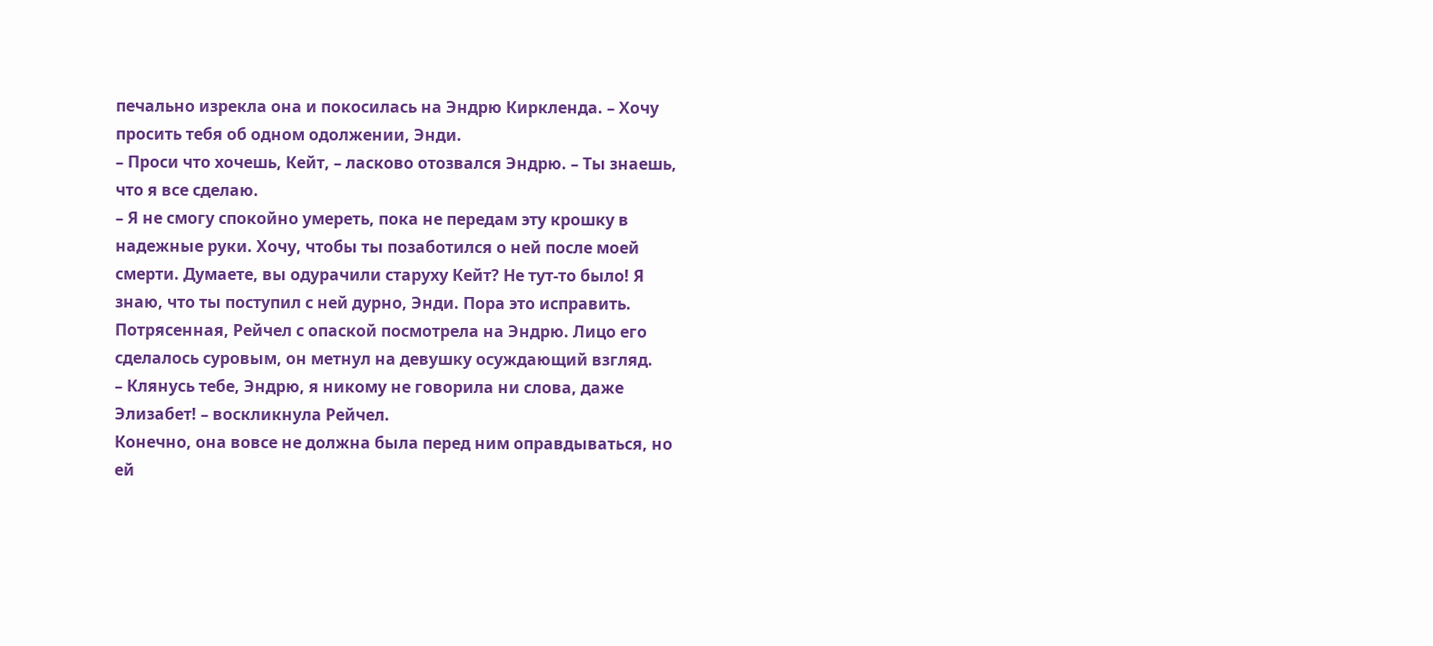печально изрекла она и покосилась на Эндрю Киркленда. – Хочу просить тебя об одном одолжении, Энди.
– Проси что хочешь, Кейт, – ласково отозвался Эндрю. – Ты знаешь, что я все сделаю.
– Я не смогу спокойно умереть, пока не передам эту крошку в надежные руки. Хочу, чтобы ты позаботился о ней после моей смерти. Думаете, вы одурачили старуху Кейт? Не тут-то было! Я знаю, что ты поступил с ней дурно, Энди. Пора это исправить.
Потрясенная, Рейчел с опаской посмотрела на Эндрю. Лицо его сделалось суровым, он метнул на девушку осуждающий взгляд.
– Клянусь тебе, Эндрю, я никому не говорила ни слова, даже Элизабет! – воскликнула Рейчел.
Конечно, она вовсе не должна была перед ним оправдываться, но ей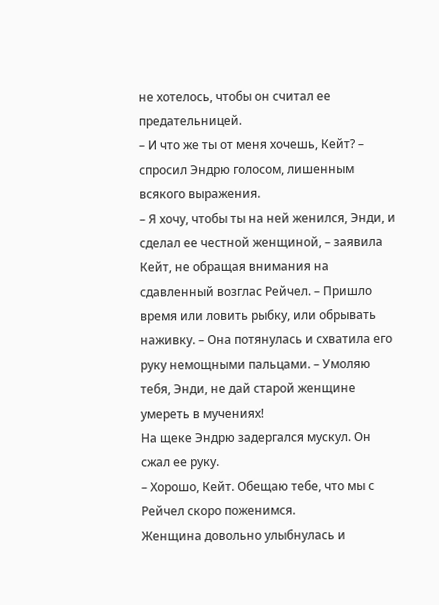не хотелось, чтобы он считал ее предательницей.
– И что же ты от меня хочешь, Кейт? – спросил Эндрю голосом, лишенным всякого выражения.
– Я хочу, чтобы ты на ней женился, Энди, и сделал ее честной женщиной, – заявила Кейт, не обращая внимания на сдавленный возглас Рейчел. – Пришло время или ловить рыбку, или обрывать наживку. – Она потянулась и схватила его руку немощными пальцами. – Умоляю тебя, Энди, не дай старой женщине умереть в мучениях!
На щеке Эндрю задергался мускул. Он сжал ее руку.
– Хорошо, Кейт. Обещаю тебе, что мы с Рейчел скоро поженимся.
Женщина довольно улыбнулась и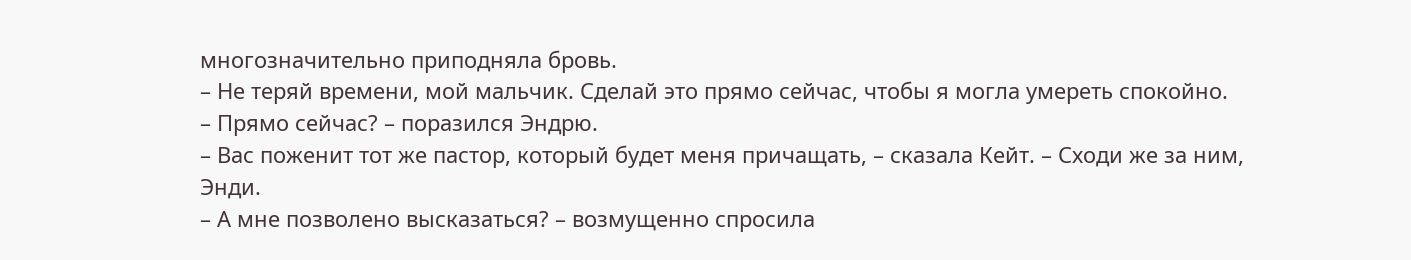многозначительно приподняла бровь.
– Не теряй времени, мой мальчик. Сделай это прямо сейчас, чтобы я могла умереть спокойно.
– Прямо сейчас? – поразился Эндрю.
– Вас поженит тот же пастор, который будет меня причащать, – сказала Кейт. – Сходи же за ним, Энди.
– А мне позволено высказаться? – возмущенно спросила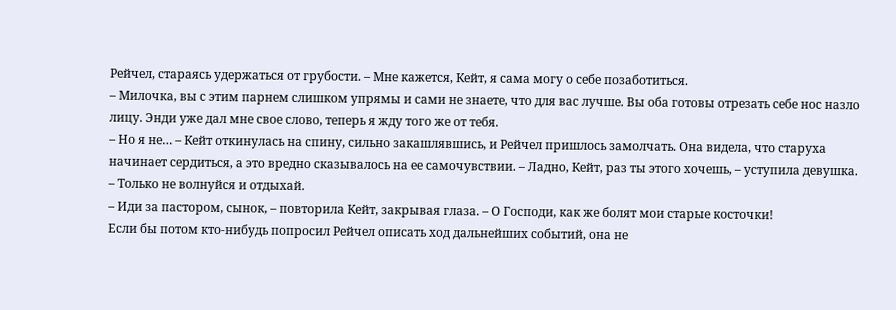Рейчел, стараясь удержаться от грубости. – Мне кажется, Кейт, я сама могу о себе позаботиться.
– Милочка, вы с этим парнем слишком упрямы и сами не знаете, что для вас лучше. Вы оба готовы отрезать себе нос назло лицу. Энди уже дал мне свое слово, теперь я жду того же от тебя.
– Но я не… – Кейт откинулась на спину, сильно закашлявшись, и Рейчел пришлось замолчать. Она видела, что старуха начинает сердиться, а это вредно сказывалось на ее самочувствии. – Ладно, Кейт, раз ты этого хочешь, – уступила девушка. – Только не волнуйся и отдыхай.
– Иди за пастором, сынок, – повторила Кейт, закрывая глаза. – О Господи, как же болят мои старые косточки!
Если бы потом кто-нибудь попросил Рейчел описать ход дальнейших событий, она не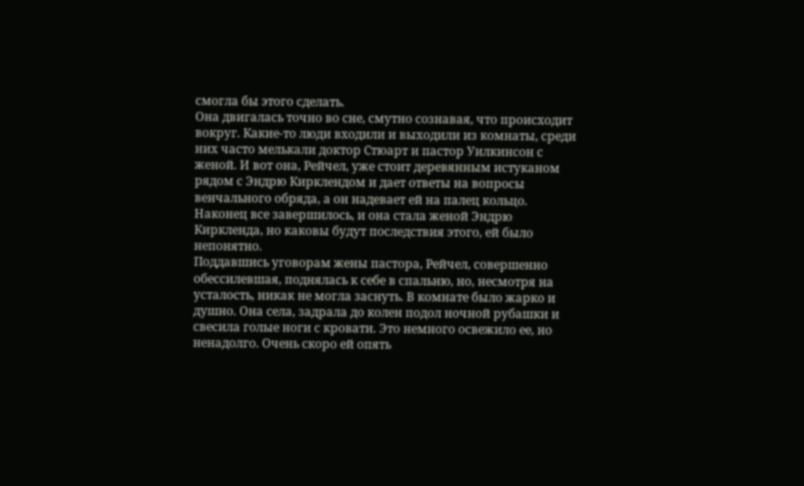смогла бы этого сделать.
Она двигалась точно во сне, смутно сознавая, что происходит вокруг. Какие-то люди входили и выходили из комнаты, среди них часто мелькали доктор Стюарт и пастор Уилкинсон с женой. И вот она, Рейчел, уже стоит деревянным истуканом рядом с Эндрю Кирклендом и дает ответы на вопросы венчального обряда, а он надевает ей на палец кольцо.
Наконец все завершилось, и она стала женой Эндрю Киркленда, но каковы будут последствия этого, ей было непонятно.
Поддавшись уговорам жены пастора, Рейчел, совершенно обессилевшая, поднялась к себе в спальню, но, несмотря на усталость, никак не могла заснуть. В комнате было жарко и душно. Она села, задрала до колен подол ночной рубашки и свесила голые ноги с кровати. Это немного освежило ее, но ненадолго. Очень скоро ей опять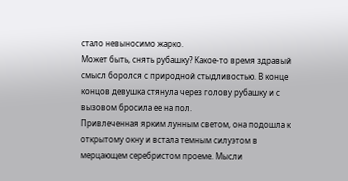стало невыносимо жарко.
Может быть, снять рубашку? Какое-то время здравый смысл боролся с природной стыдливостью. В конце концов девушка стянула через голову рубашку и с вызовом бросила ее на пол.
Привлеченная ярким лунным светом, она подошла к открытому окну и встала темным силуэтом в мерцающем серебристом проеме. Мысли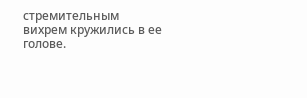стремительным вихрем кружились в ее голове.